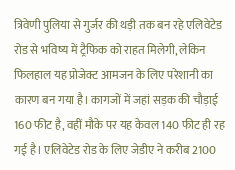त्रिवेणी पुलिया से गुर्जर की थड़ी तक बन रहे एलिवेटेड रोड से भविष्य में ट्रैफिक को राहत मिलेगी, लेकिन फिलहाल यह प्रोजेक्ट आमजन के लिए परेशानी का कारण बन गया है। कागजों में जहां सड़क की चौड़ाई 160 फीट है, वहीं मौके पर यह केवल 140 फीट ही रह गई है। एलिवेटेड रोड के लिए जेडीए ने करीब 2100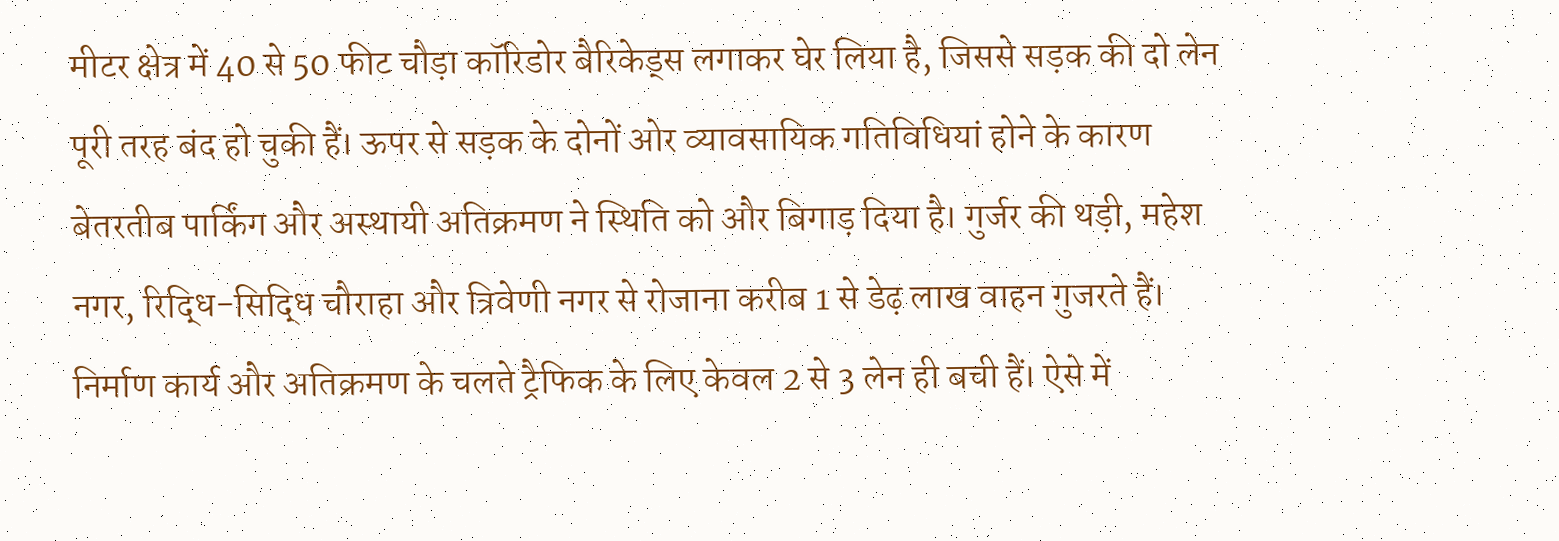मीटर क्षेत्र में 40 से 50 फीट चौड़ा कॉरिडोर बैरिकेड्स लगाकर घेर लिया है, जिससे सड़क की दो लेन पूरी तरह बंद हो चुकी हैं। ऊपर से सड़क के दोनों ओर व्यावसायिक गतिविधियां होने के कारण बेतरतीब पार्किंग और अस्थायी अतिक्रमण ने स्थिति को और बिगाड़ दिया है। गुर्जर की थड़ी, महेश नगर, रिद्धि-सिद्धि चौराहा और त्रिवेणी नगर से रोजाना करीब 1 से डेढ़ लाख वाहन गुजरते हैं। निर्माण कार्य और अतिक्रमण के चलते ट्रैफिक के लिए केवल 2 से 3 लेन ही बची हैं। ऐसे में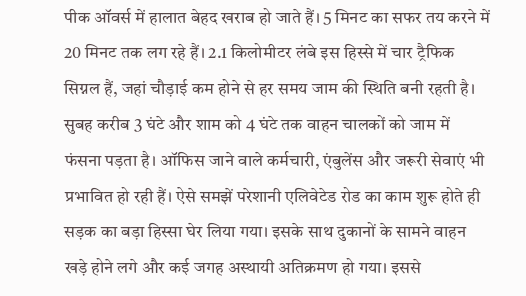पीक ऑवर्स में हालात बेहद खराब हो जाते हैं। 5 मिनट का सफर तय करने में 20 मिनट तक लग रहे हैं। 2.1 किलोमीटर लंबे इस हिस्से में चार ट्रैफिक सिग्नल हैं, जहां चौड़ाई कम होने से हर समय जाम की स्थिति बनी रहती है। सुबह करीब 3 घंटे और शाम को 4 घंटे तक वाहन चालकों को जाम में फंसना पड़ता है। ऑफिस जाने वाले कर्मचारी, एंबुलेंस और जरूरी सेवाएं भी प्रभावित हो रही हैं। ऐसे समझें परेशानी एलिवेटेड रोड का काम शुरू होते ही सड़क का बड़ा हिस्सा घेर लिया गया। इसके साथ दुकानों के सामने वाहन खड़े होने लगे और कई जगह अस्थायी अतिक्रमण हो गया। इससे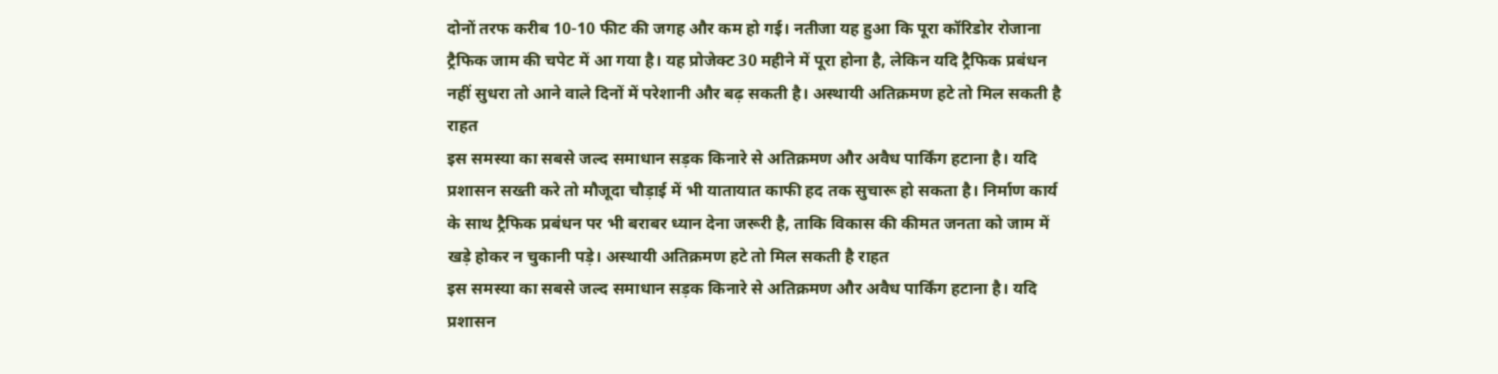दोनों तरफ करीब 10-10 फीट की जगह और कम हो गई। नतीजा यह हुआ कि पूरा कॉरिडोर रोजाना ट्रैफिक जाम की चपेट में आ गया है। यह प्रोजेक्ट 30 महीने में पूरा होना है, लेकिन यदि ट्रैफिक प्रबंधन नहीं सुधरा तो आने वाले दिनों में परेशानी और बढ़ सकती है। अस्थायी अतिक्रमण हटे तो मिल सकती है राहत
इस समस्या का सबसे जल्द समाधान सड़क किनारे से अतिक्रमण और अवैध पार्किंग हटाना है। यदि प्रशासन सख्ती करे तो मौजूदा चौड़ाई में भी यातायात काफी हद तक सुचारू हो सकता है। निर्माण कार्य के साथ ट्रैफिक प्रबंधन पर भी बराबर ध्यान देना जरूरी है, ताकि विकास की कीमत जनता को जाम में खड़े होकर न चुकानी पड़े। अस्थायी अतिक्रमण हटे तो मिल सकती है राहत
इस समस्या का सबसे जल्द समाधान सड़क किनारे से अतिक्रमण और अवैध पार्किंग हटाना है। यदि प्रशासन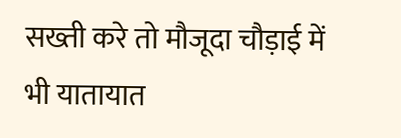सख्ती करे तो मौजूदा चौड़ाई में भी यातायात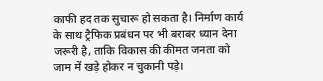काफी हद तक सुचारू हो सकता है। निर्माण कार्य के साथ ट्रैफिक प्रबंधन पर भी बराबर ध्यान देना जरूरी है, ताकि विकास की कीमत जनता को जाम में खड़े होकर न चुकानी पड़े।